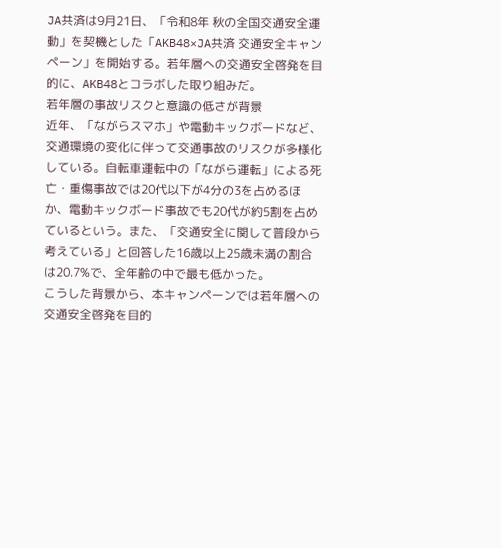JA共済は9月21日、「令和8年 秋の全国交通安全運動」を契機とした「AKB48×JA共済 交通安全キャンペーン」を開始する。若年層への交通安全啓発を目的に、AKB48とコラボした取り組みだ。
若年層の事故リスクと意識の低さが背景
近年、「ながらスマホ」や電動キックボードなど、交通環境の変化に伴って交通事故のリスクが多様化している。自転車運転中の「ながら運転」による死亡・重傷事故では20代以下が4分の3を占めるほか、電動キックボード事故でも20代が約5割を占めているという。また、「交通安全に関して普段から考えている」と回答した16歳以上25歳未満の割合は20.7%で、全年齢の中で最も低かった。
こうした背景から、本キャンペーンでは若年層への交通安全啓発を目的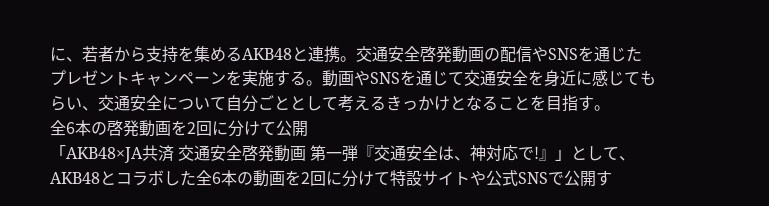に、若者から支持を集めるAKB48と連携。交通安全啓発動画の配信やSNSを通じたプレゼントキャンペーンを実施する。動画やSNSを通じて交通安全を身近に感じてもらい、交通安全について自分ごととして考えるきっかけとなることを目指す。
全6本の啓発動画を2回に分けて公開
「AKB48×JA共済 交通安全啓発動画 第一弾『交通安全は、神対応で!』」として、AKB48とコラボした全6本の動画を2回に分けて特設サイトや公式SNSで公開す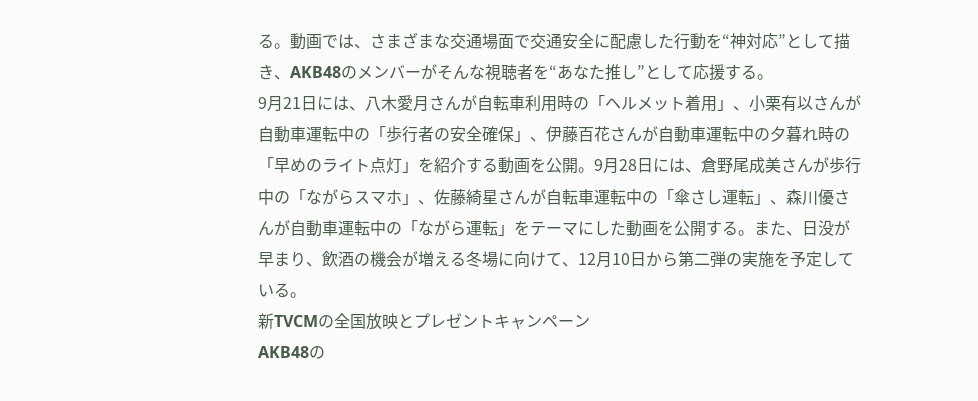る。動画では、さまざまな交通場面で交通安全に配慮した行動を“神対応”として描き、AKB48のメンバーがそんな視聴者を“あなた推し”として応援する。
9月21日には、八木愛月さんが自転車利用時の「ヘルメット着用」、小栗有以さんが自動車運転中の「歩行者の安全確保」、伊藤百花さんが自動車運転中の夕暮れ時の「早めのライト点灯」を紹介する動画を公開。9月28日には、倉野尾成美さんが歩行中の「ながらスマホ」、佐藤綺星さんが自転車運転中の「傘さし運転」、森川優さんが自動車運転中の「ながら運転」をテーマにした動画を公開する。また、日没が早まり、飲酒の機会が増える冬場に向けて、12月10日から第二弾の実施を予定している。
新TVCMの全国放映とプレゼントキャンペーン
AKB48の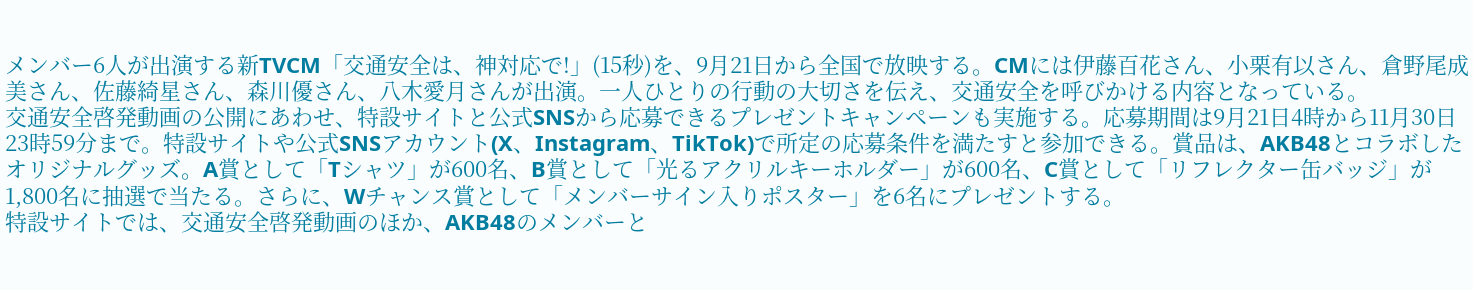メンバー6人が出演する新TVCM「交通安全は、神対応で!」(15秒)を、9月21日から全国で放映する。CMには伊藤百花さん、小栗有以さん、倉野尾成美さん、佐藤綺星さん、森川優さん、八木愛月さんが出演。一人ひとりの行動の大切さを伝え、交通安全を呼びかける内容となっている。
交通安全啓発動画の公開にあわせ、特設サイトと公式SNSから応募できるプレゼントキャンペーンも実施する。応募期間は9月21日4時から11月30日23時59分まで。特設サイトや公式SNSアカウント(X、Instagram、TikTok)で所定の応募条件を満たすと参加できる。賞品は、AKB48とコラボしたオリジナルグッズ。A賞として「Tシャツ」が600名、B賞として「光るアクリルキーホルダー」が600名、C賞として「リフレクター缶バッジ」が1,800名に抽選で当たる。さらに、Wチャンス賞として「メンバーサイン入りポスター」を6名にプレゼントする。
特設サイトでは、交通安全啓発動画のほか、AKB48のメンバーと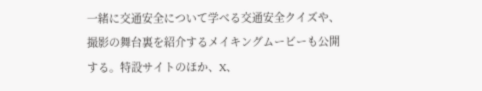一緒に交通安全について学べる交通安全クイズや、撮影の舞台裏を紹介するメイキングムービーも公開する。特設サイトのほか、X、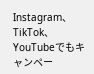Instagram、TikTok、YouTubeでもキャンペー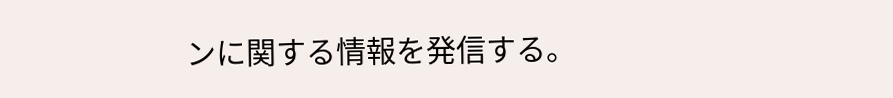ンに関する情報を発信する。